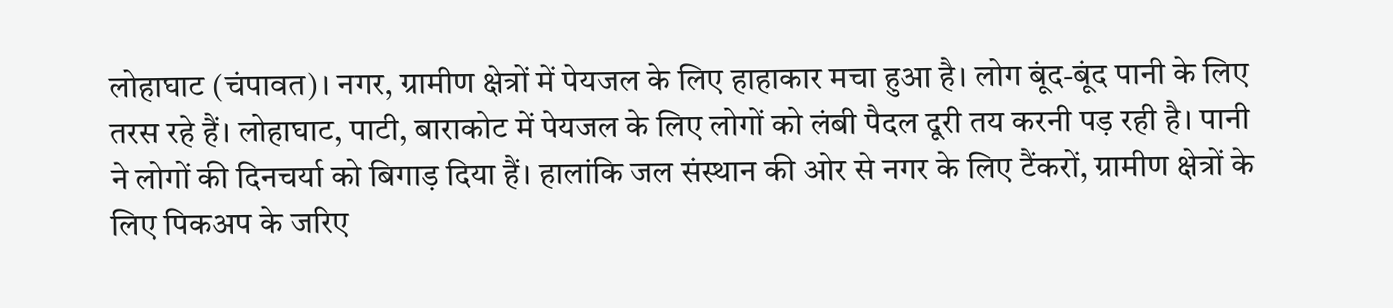लोहाघाट (चंपावत)। नगर, ग्रामीण क्षेत्रों में पेयजल के लिए हाहाकार मचा हुआ है। लोग बूंद-बूंद पानी के लिए तरस रहे हैं। लोहाघाट, पाटी, बाराकोट में पेयजल के लिए लोगों को लंबी पैदल दूरी तय करनी पड़ रही है। पानी ने लोगों की दिनचर्या को बिगाड़ दिया हैं। हालांकि जल संस्थान की ओर से नगर के लिए टैंकरों, ग्रामीण क्षेत्रों के लिए पिकअप के जरिए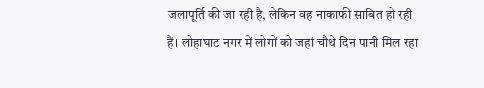जलापूर्ति की जा रही है, लेकिन वह नाकाफी साबित हो रही हैं। लोहाघाट नगर में लोगों को जहां चौथे दिन पानी मिल रहा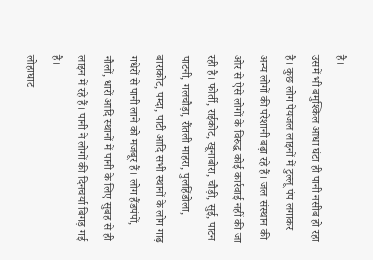है।
उसमें भी बमुश्किल आधा घंटा ही पानी नसीब हो रहा है। कुछ लोग पेयजल लाइनों में टुल्लू पंप लगाकर अन्य लोगों की परेशानी बढ़ा रहे हैं। जल संस्थान की ओर से ऐसे लोगों के विरुद्ध कोई कार्रवाई नहीं की जा रही है। फोर्ती, राईकोट, खूनाबोरा, चौड़ी, सुई, पाटन पाटनी, गलचौड़ा, रौंतली माहरा, पुलहिंडोला, बाराकोट, पम्दा, पाटी आदि सभी स्थानों के लोग गाढ़ गधेरों से पानी लाने को मजबूर हैं। लोग हैंडपंपों, नौलों, धारों आदि स्थानों में पानी के लिए सुबह से ही लाइन में रहे हैं। पानी ने लोगों की दिनचर्या बिगड़ गई है।
लोहाघाट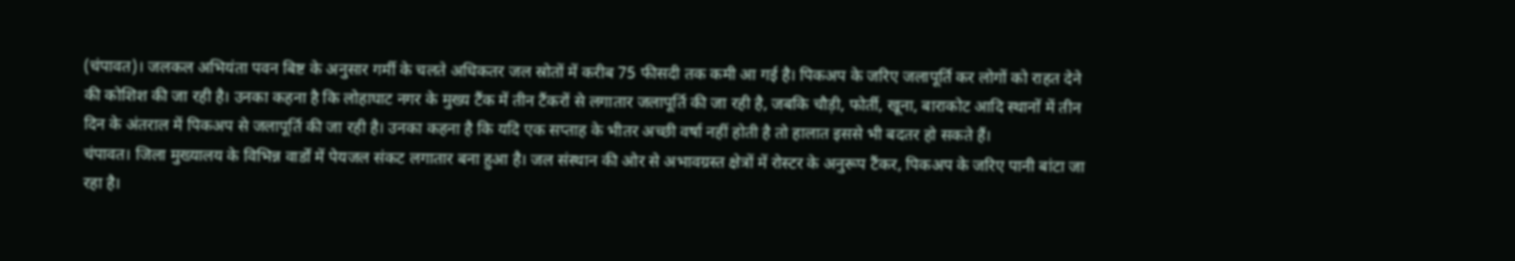(चंपावत)। जलकल अभियंता पवन बिष्ट के अनुसार गर्मी के चलते अधिकतर जल स्रोतों में करीब 75 फीसदी तक कमी आ गई है। पिकअप के जरिए जलापूर्ति कर लोगों को राहत देने की कोशिश की जा रही है। उनका कहना है कि लोहाघाट नगर के मुख्य टैंक में तीन टैंकरों से लगातार जलापूर्ति की जा रही है, जबकि चौड़ी, फोर्ती, खूना, बाराकोट आदि स्थानों में तीन दिन के अंतराल में पिकअप से जलापूर्ति की जा रही है। उनका कहना है कि यदि एक सप्ताह के भीतर अच्छी वर्षा नहीं होती है तो हालात इससे भी बदतर हो सकते हैं।
चंपावत। जिला मुख्यालय के विभिन्न वार्डों में पेयजल संकट लगातार बना हुआ है। जल संस्थान की ओर से अभावग्रस्त क्षेत्रों में रोस्टर के अनुरूप टैंकर, पिकअप के जरिए पानी बांटा जा रहा है।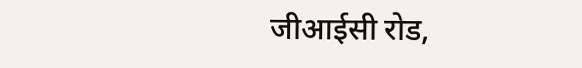जीआईसी रोड,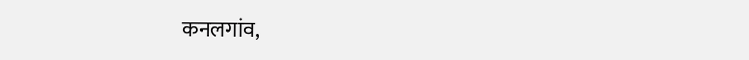कनलगांव,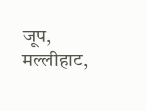जूप, मल्लीहाट,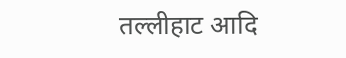तल्लीहाट आदि